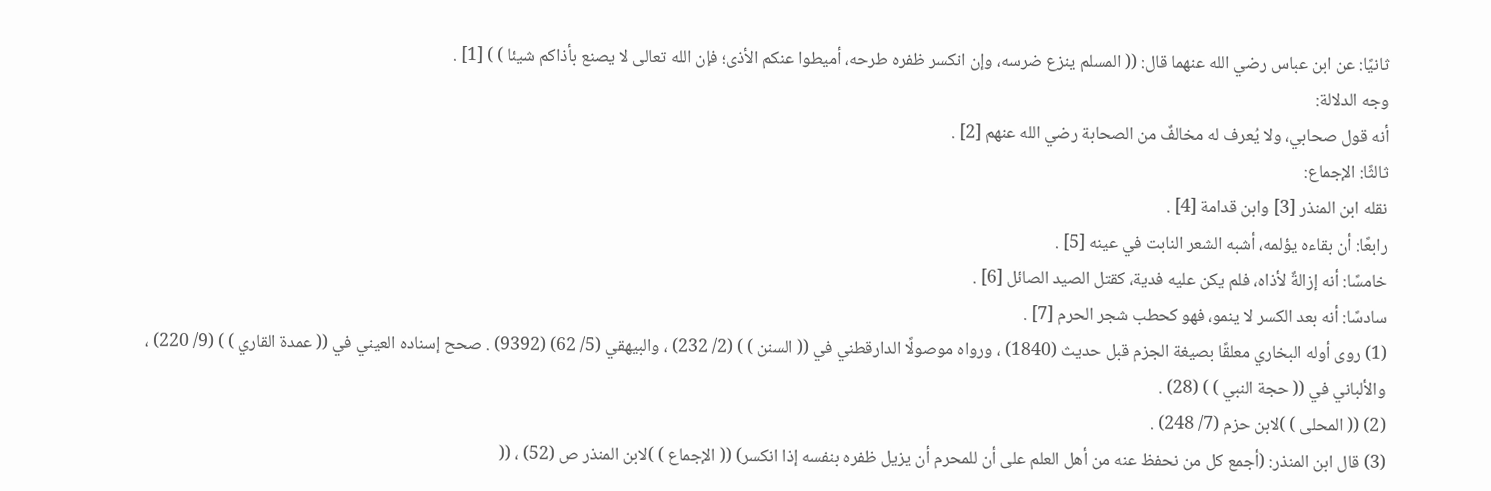ثانيًا: عن ابن عباس رضي الله عنهما قال: (( المسلم ينزع ضرسه، وإن انكسر ظفره طرحه، أميطوا عنكم الأذى؛ فإن الله تعالى لا يصنع بأذاكم شيئا ) ) [1] .
وجه الدلالة:
أنه قول صحابي، ولا يُعرف له مخالفٌ من الصحابة رضي الله عنهم [2] .
ثالثًا: الإجماع:
نقله ابن المنذر [3] وابن قدامة [4] .
رابعًا: أن بقاءه يؤلمه، أشبه الشعر النابت في عينه [5] .
خامسًا: أنه إزالةٌ لأذاه، فلم يكن عليه فدية، كقتل الصيد الصائل [6] .
سادسًا: أنه بعد الكسر لا ينمو، فهو كحطب شجر الحرم [7] .
(1) روى أوله البخاري معلقًا بصيغة الجزم قبل حديث (1840) ، ورواه موصولًا الدارقطني في (( السنن ) ) (2/ 232) ، والبيهقي (5/ 62) (9392) . صحح إسناده العيني في (( عمدة القاري ) ) (9/ 220) ، والألباني في (( حجة النبي ) ) (28) .
(2) (( المحلى ) )لابن حزم (7/ 248) .
(3) قال ابن المنذر: (أجمع كل من نحفظ عنه من أهل العلم على أن للمحرم أن يزيل ظفره بنفسه إذا انكسر) (( الإجماع ) )لابن المنذر ص (52) ، ((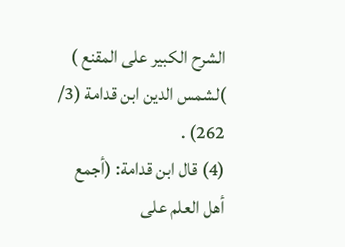الشرح الكبير على المقنع ) )لشمس الدين ابن قدامة (3/ 262) .
(4) قال ابن قدامة: (أجمع أهل العلم على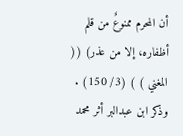أن المحرم ممنوعٌ من قلم أظفاره، إلا من عذر) (( المغني ) ) (3/ 150) . وذكر ابن عبدالبر أثر محمد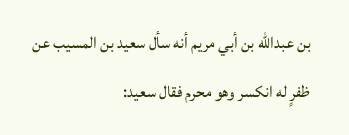بن عبدالله بن أبي مريم أنه سأل سعيد بن المسيب عن ظفرٍ له انكسر وهو محرم فقال سعيد: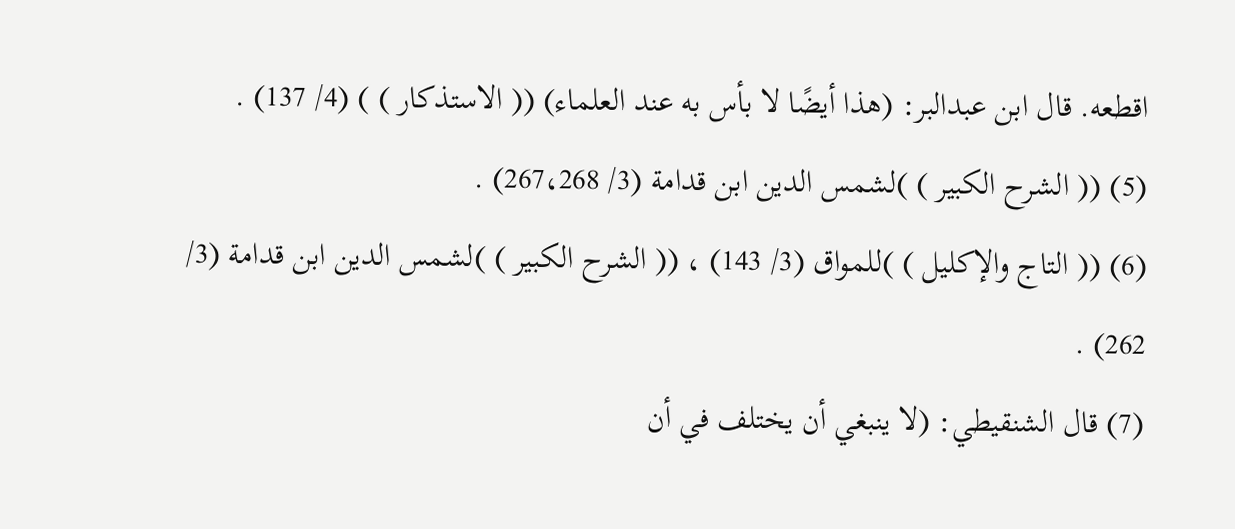اقطعه. قال ابن عبدالبر: (هذا أيضًا لا بأس به عند العلماء) (( الاستذكار ) ) (4/ 137) .
(5) (( الشرح الكبير ) )لشمس الدين ابن قدامة (3/ 267،268) .
(6) (( التاج والإكليل ) )للمواق (3/ 143) ، (( الشرح الكبير ) )لشمس الدين ابن قدامة (3/ 262) .
(7) قال الشنقيطي: (لا ينبغي أن يختلف في أن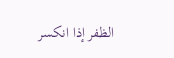الظفر إذا انكسر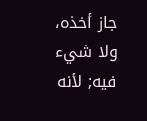جاز أخذه، ولا شيء فيه; لأنه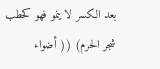بعد الكسر لا ينمو فهو كحطب شجر الحرم) (( أضواء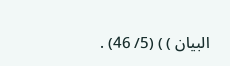البيان ) ) (5/ 46) .